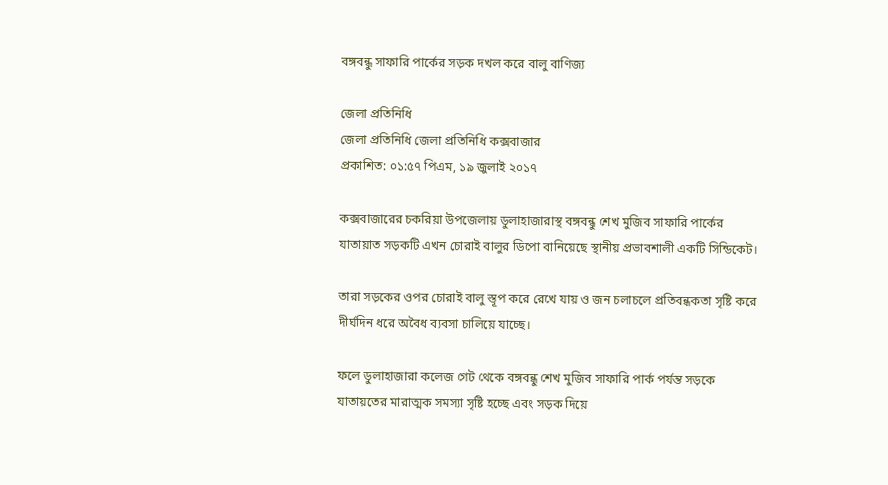বঙ্গবন্ধু সাফারি পার্কের সড়ক দখল করে বালু বাণিজ্য

জেলা প্রতিনিধি
জেলা প্রতিনিধি জেলা প্রতিনিধি কক্সবাজার
প্রকাশিত: ০১:৫৭ পিএম, ১৯ জুলাই ২০১৭

কক্সবাজারের চকরিয়া উপজেলায় ডুলাহাজারাস্থ বঙ্গবন্ধু শেখ মুজিব সাফারি পার্কের যাতায়াত সড়কটি এখন চোরাই বালুর ডিপো বানিয়েছে স্থানীয় প্রভাবশালী একটি সিন্ডিকেট।

তারা সড়কের ওপর চোরাই বালু স্তূপ করে রেখে যায় ও জন চলাচলে প্রতিবন্ধকতা সৃষ্টি করে দীর্ঘদিন ধরে অবৈধ ব্যবসা চালিয়ে যাচ্ছে।

ফলে ডুলাহাজারা কলেজ গেট থেকে বঙ্গবন্ধু শেখ মুজিব সাফারি পার্ক পর্যন্ত সড়কে যাতায়তের মারাত্মক সমস্যা সৃষ্টি হচ্ছে এবং সড়ক দিয়ে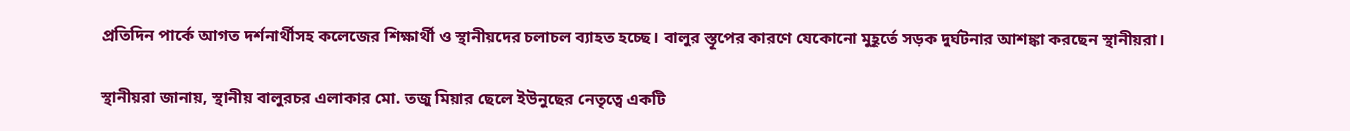প্রতিদিন পার্কে আগত দর্শনার্থীসহ কলেজের শিক্ষার্থী ও স্থানীয়দের চলাচল ব্যাহত হচ্ছে। বালুর স্তূপের কারণে যেকোনো মুহূর্তে সড়ক দুর্ঘটনার আশঙ্কা করছেন স্থানীয়রা।

স্থানীয়রা জানায়, স্থানীয় বালুরচর এলাকার মো. তজু মিয়ার ছেলে ইউনুছের নেতৃত্বে একটি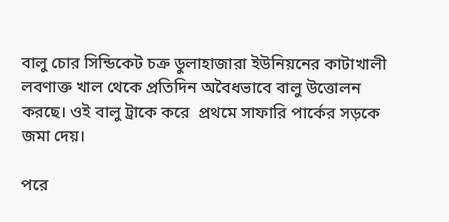বালু চোর সিন্ডিকেট চক্র ডুলাহাজারা ইউনিয়নের কাটাখালী লবণাক্ত খাল থেকে প্রতিদিন অবৈধভাবে বালু উত্তোলন করছে। ওই বালু ট্রাকে করে  প্রথমে সাফারি পার্কের সড়কে জমা দেয়।

পরে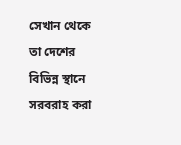সেখান থেকে তা দেশের বিভিন্ন স্থানে সরবরাহ করা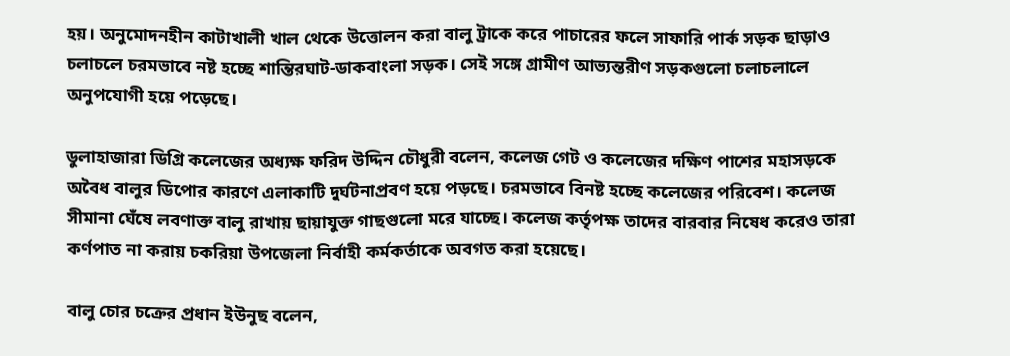হয়। অনুমোদনহীন কাটাখালী খাল থেকে উত্তোলন করা বালু ট্রাকে করে পাচারের ফলে সাফারি পার্ক সড়ক ছাড়াও চলাচলে চরমভাবে নষ্ট হচ্ছে শান্তিরঘাট-ডাকবাংলা সড়ক। সেই সঙ্গে গ্রামীণ আভ্যন্তরীণ সড়কগুলো চলাচলালে অনুপযোগী হয়ে পড়েছে।

ডুলাহাজারা ডিগ্রি কলেজের অধ্যক্ষ ফরিদ উদ্দিন চৌধুরী বলেন, কলেজ গেট ও কলেজের দক্ষিণ পাশের মহাসড়কে অবৈধ বালুর ডিপোর কারণে এলাকাটি দুর্ঘটনাপ্রবণ হয়ে পড়ছে। চরমভাবে বিনষ্ট হচ্ছে কলেজের পরিবেশ। কলেজ সীমানা ঘেঁষে লবণাক্ত বালু রাখায় ছায়াযুক্ত গাছগুলো মরে যাচ্ছে। কলেজ কর্তৃপক্ষ তাদের বারবার নিষেধ করেও তারা কর্ণপাত না করায় চকরিয়া উপজেলা নির্বাহী কর্মকর্তাকে অবগত করা হয়েছে।

বালু চোর চক্রের প্রধান ইউনুছ বলেন,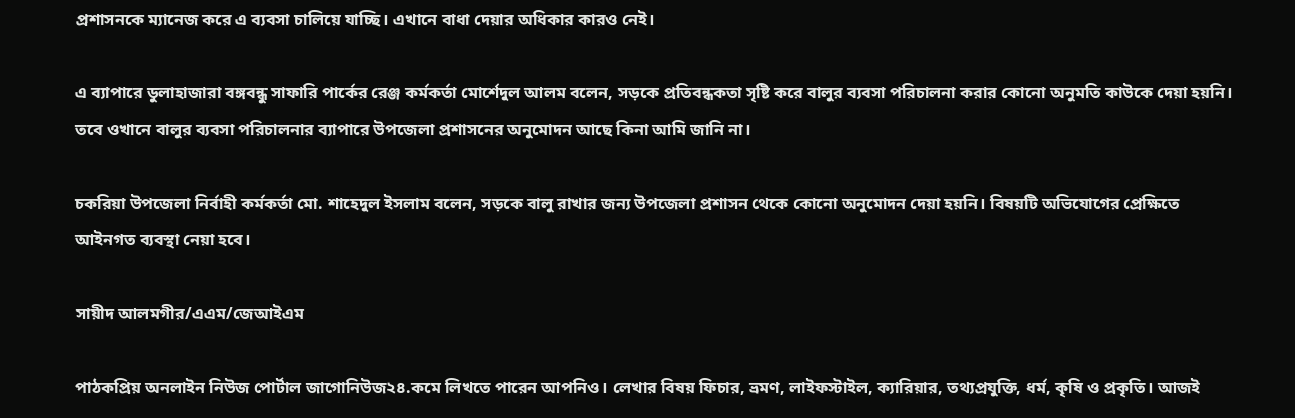প্রশাসনকে ম্যানেজ করে এ ব্যবসা চালিয়ে যাচ্ছি। এখানে বাধা দেয়ার অধিকার কারও নেই।

এ ব্যাপারে ডুলাহাজারা বঙ্গবন্ধু সাফারি পার্কের রেঞ্জ কর্মকর্তা মোর্শেদুল আলম বলেন, সড়কে প্রতিবন্ধকতা সৃষ্টি করে বালুর ব্যবসা পরিচালনা করার কোনো অনুমতি কাউকে দেয়া হয়নি। তবে ওখানে বালুর ব্যবসা পরিচালনার ব্যাপারে উপজেলা প্রশাসনের অনুমোদন আছে কিনা আমি জানি না।

চকরিয়া উপজেলা নির্বাহী কর্মকর্তা মো. শাহেদুল ইসলাম বলেন, সড়কে বালু রাখার জন্য উপজেলা প্রশাসন থেকে কোনো অনুমোদন দেয়া হয়নি। বিষয়টি অভিযোগের প্রেক্ষিতে আইনগত ব্যবস্থা নেয়া হবে।

সায়ীদ আলমগীর/এএম/জেআইএম

পাঠকপ্রিয় অনলাইন নিউজ পোর্টাল জাগোনিউজ২৪.কমে লিখতে পারেন আপনিও। লেখার বিষয় ফিচার, ভ্রমণ, লাইফস্টাইল, ক্যারিয়ার, তথ্যপ্রযুক্তি, ধর্ম, কৃষি ও প্রকৃতি। আজই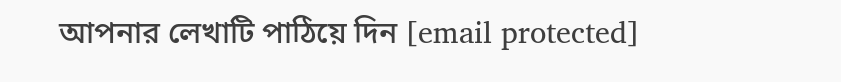আপনার লেখাটি পাঠিয়ে দিন [email protected]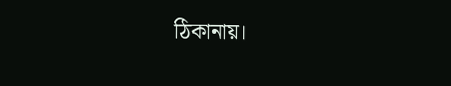ঠিকানায়।